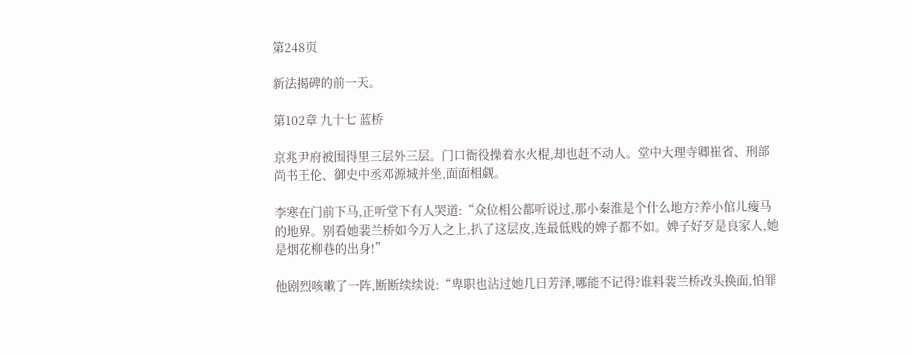第248页

新法揭碑的前一天。

第102章 九十七 蓝桥

京兆尹府被围得里三层外三层。门口衙役操着水火棍,却也赶不动人。堂中大理寺卿崔省、刑部尚书王伦、御史中丞邓源城并坐,面面相觑。

李寒在门前下马,正听堂下有人哭道:“众位相公都听说过,那小秦淮是个什么地方?养小倌儿瘦马的地界。别看她裴兰桥如今万人之上,扒了这层皮,连最低贱的婢子都不如。婢子好歹是良家人,她是烟花柳巷的出身!”

他剧烈咳嗽了一阵,断断续续说:“卑职也沾过她几日芳泽,哪能不记得?谁料裴兰桥改头换面,怕罪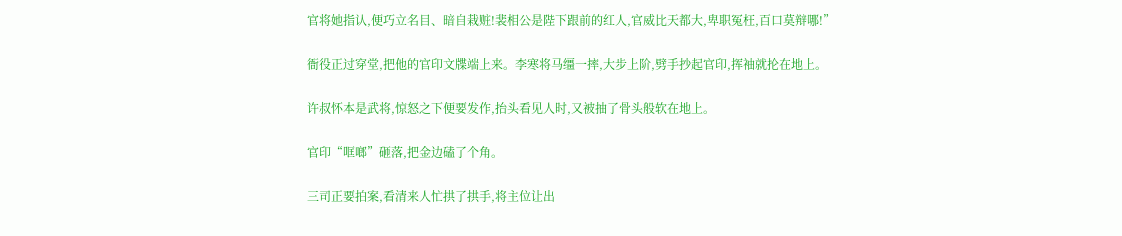官将她指认,便巧立名目、暗自栽赃!裴相公是陛下跟前的红人,官威比天都大,卑职冤枉,百口莫辩哪!”

衙役正过穿堂,把他的官印文牒端上来。李寒将马缰一摔,大步上阶,劈手抄起官印,挥袖就抡在地上。

许叔怀本是武将,惊怒之下便要发作,抬头看见人时,又被抽了骨头般软在地上。

官印“哐啷”砸落,把金边磕了个角。

三司正要拍案,看清来人忙拱了拱手,将主位让出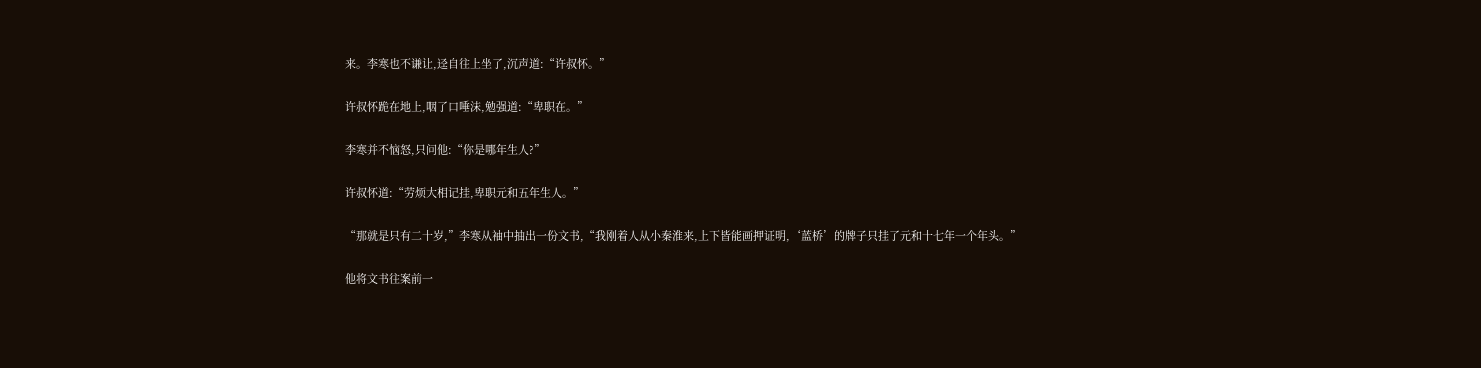来。李寒也不谦让,迳自往上坐了,沉声道:“许叔怀。”

许叔怀跪在地上,咽了口唾沫,勉强道:“卑职在。”

李寒并不恼怒,只问他:“你是哪年生人?”

许叔怀道:“劳烦大相记挂,卑职元和五年生人。”

“那就是只有二十岁,”李寒从袖中抽出一份文书,“我刚着人从小秦淮来,上下皆能画押证明,‘蓝桥’的牌子只挂了元和十七年一个年头。”

他将文书往案前一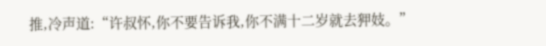推,冷声道:“许叔怀,你不要告诉我,你不满十二岁就去狎妓。”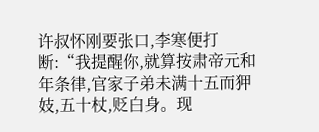许叔怀刚要张口,李寒便打断:“我提醒你,就算按肃帝元和年条律,官家子弟未满十五而狎妓,五十杖,贬白身。现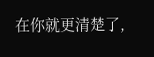在你就更清楚了,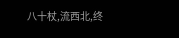八十杖,流西北,终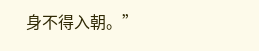身不得入朝。”